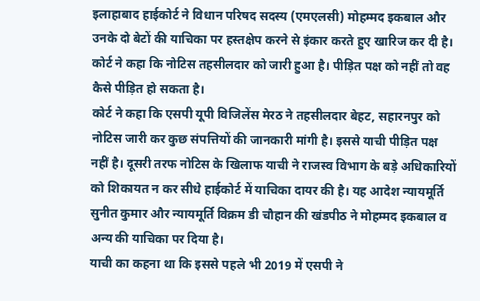इलाहाबाद हाईकोर्ट ने विधान परिषद सदस्य (एमएलसी) मोहम्मद इकबाल और उनके दो बेटों की याचिका पर हस्तक्षेप करने से इंकार करते हुए खारिज कर दी है। कोर्ट ने कहा कि नोटिस तहसीलदार को जारी हुआ है। पीड़ित पक्ष को नहीं तो वह कैसे पीड़ित हो सकता है।
कोर्ट ने कहा कि एसपी यूपी विजिलेंस मेरठ ने तहसीलदार बेहट, सहारनपुर को नोटिस जारी कर कुछ संपत्तियों की जानकारी मांगी है। इससे याची पीड़ित पक्ष नहीं है। दूसरी तरफ नोटिस के खिलाफ याची ने राजस्व विभाग के बड़े अधिकारियों को शिकायत न कर सीधे हाईकोर्ट में याचिका दायर की है। यह आदेश न्यायमूर्ति सुनीत कुमार और न्यायमूर्ति विक्रम डी चौहान की खंडपीठ ने मोहम्मद इकबाल व अन्य की याचिका पर दिया है।
याची का कहना था कि इससे पहले भी 2019 में एसपी ने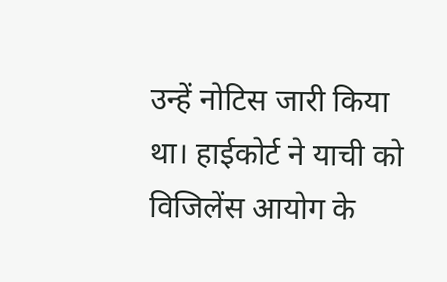उन्हें नोटिस जारी किया था। हाईकोर्ट ने याची को विजिलेंस आयोग के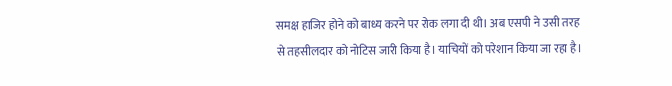समक्ष हाजिर होने को बाध्य करने पर रोक लगा दी थी। अब एसपी ने उसी तरह से तहसीलदार को नोटिस जारी किया है। याचियों को परेशान किया जा रहा है।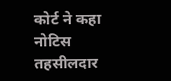कोर्ट ने कहा नोटिस तहसीलदार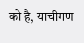को है, याचीगण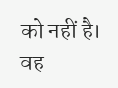को नहीं है। वह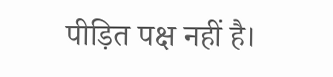पीड़ित पक्ष नहीं है।